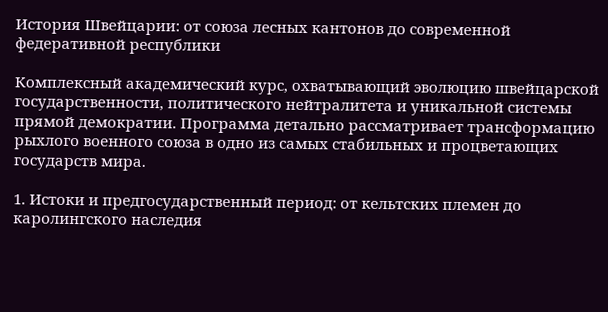История Швейцарии: от союза лесных кантонов до современной федеративной республики

Комплексный академический курс, охватывающий эволюцию швейцарской государственности, политического нейтралитета и уникальной системы прямой демократии. Программа детально рассматривает трансформацию рыхлого военного союза в одно из самых стабильных и процветающих государств мира.

1. Истоки и предгосударственный период: от кельтских племен до каролингского наследия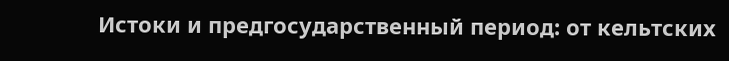Истоки и предгосударственный период: от кельтских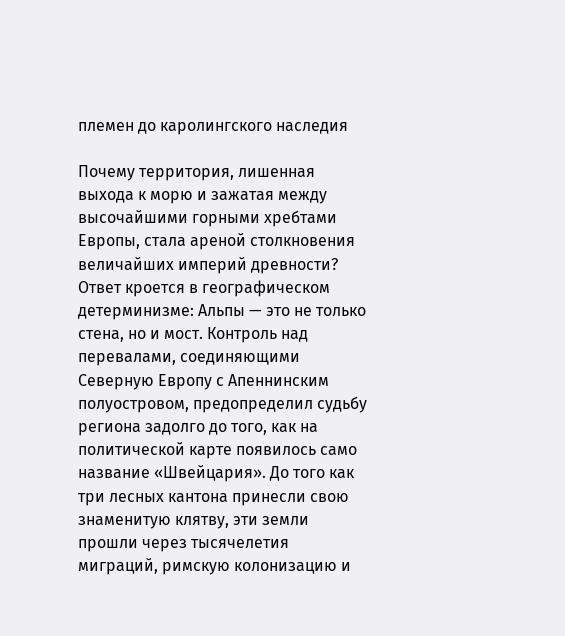племен до каролингского наследия

Почему территория, лишенная выхода к морю и зажатая между высочайшими горными хребтами Европы, стала ареной столкновения величайших империй древности? Ответ кроется в географическом детерминизме: Альпы — это не только стена, но и мост. Контроль над перевалами, соединяющими Северную Европу с Апеннинским полуостровом, предопределил судьбу региона задолго до того, как на политической карте появилось само название «Швейцария». До того как три лесных кантона принесли свою знаменитую клятву, эти земли прошли через тысячелетия миграций, римскую колонизацию и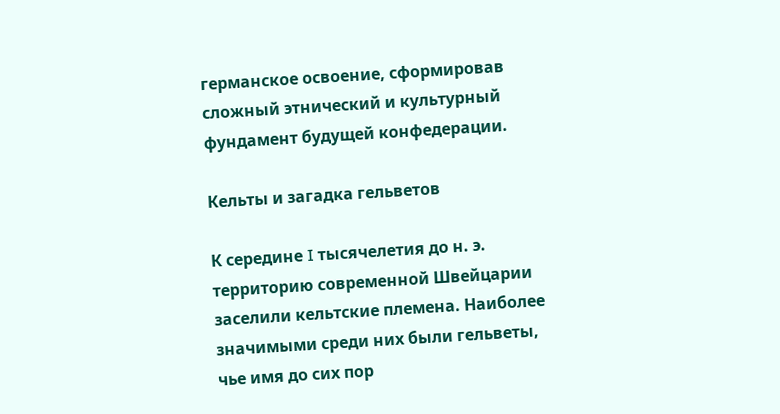германское освоение, сформировав сложный этнический и культурный фундамент будущей конфедерации.

Кельты и загадка гельветов

К середине I тысячелетия до н. э. территорию современной Швейцарии заселили кельтские племена. Наиболее значимыми среди них были гельветы, чье имя до сих пор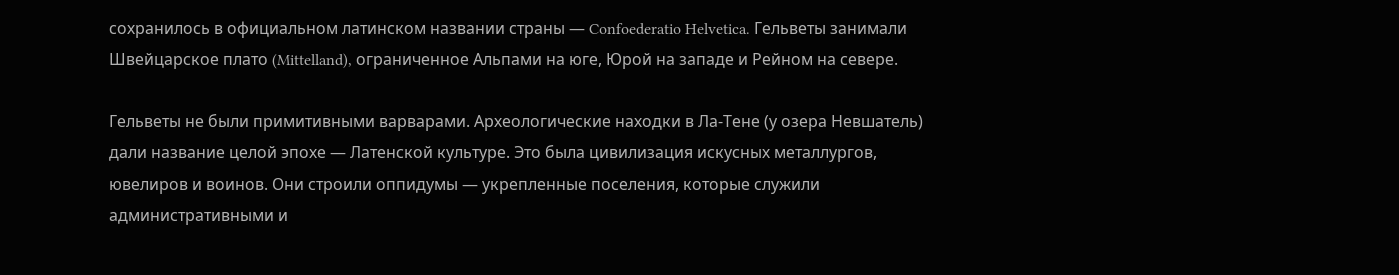сохранилось в официальном латинском названии страны — Confoederatio Helvetica. Гельветы занимали Швейцарское плато (Mittelland), ограниченное Альпами на юге, Юрой на западе и Рейном на севере.

Гельветы не были примитивными варварами. Археологические находки в Ла-Тене (у озера Невшатель) дали название целой эпохе — Латенской культуре. Это была цивилизация искусных металлургов, ювелиров и воинов. Они строили оппидумы — укрепленные поселения, которые служили административными и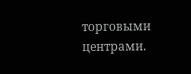торговыми центрами.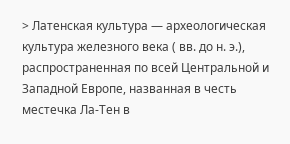> Латенская культура — археологическая культура железного века ( вв. до н. э.), распространенная по всей Центральной и Западной Европе, названная в честь местечка Ла-Тен в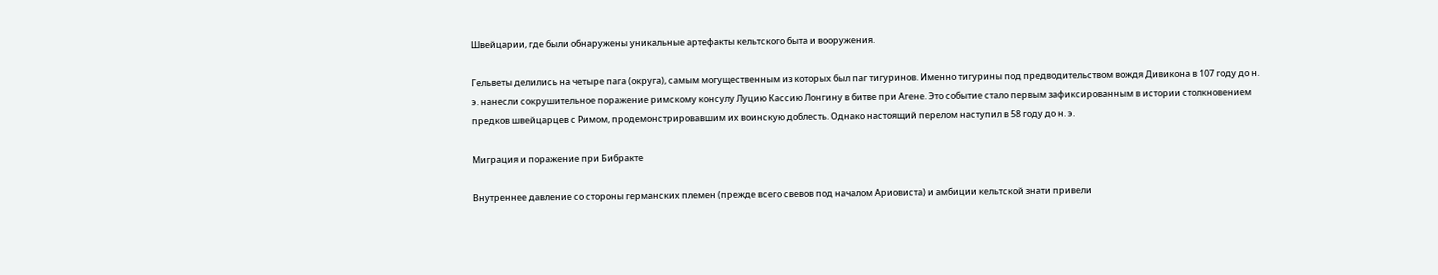Швейцарии, где были обнаружены уникальные артефакты кельтского быта и вооружения.

Гельветы делились на четыре пага (округа), самым могущественным из которых был паг тигуринов. Именно тигурины под предводительством вождя Дивикона в 107 году до н. э. нанесли сокрушительное поражение римскому консулу Луцию Кассию Лонгину в битве при Агене. Это событие стало первым зафиксированным в истории столкновением предков швейцарцев с Римом, продемонстрировавшим их воинскую доблесть. Однако настоящий перелом наступил в 58 году до н. э.

Миграция и поражение при Бибракте

Внутреннее давление со стороны германских племен (прежде всего свевов под началом Ариовиста) и амбиции кельтской знати привели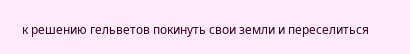к решению гельветов покинуть свои земли и переселиться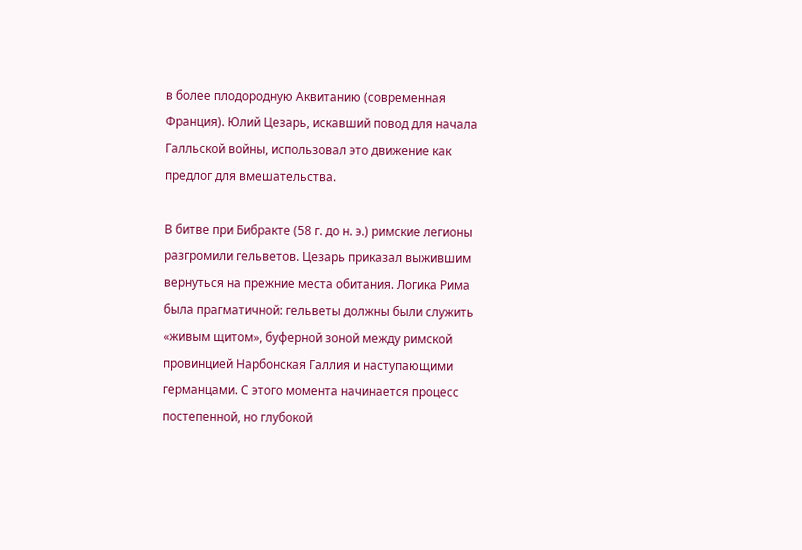в более плодородную Аквитанию (современная Франция). Юлий Цезарь, искавший повод для начала Галльской войны, использовал это движение как предлог для вмешательства.

В битве при Бибракте (58 г. до н. э.) римские легионы разгромили гельветов. Цезарь приказал выжившим вернуться на прежние места обитания. Логика Рима была прагматичной: гельветы должны были служить «живым щитом», буферной зоной между римской провинцией Нарбонская Галлия и наступающими германцами. С этого момента начинается процесс постепенной, но глубокой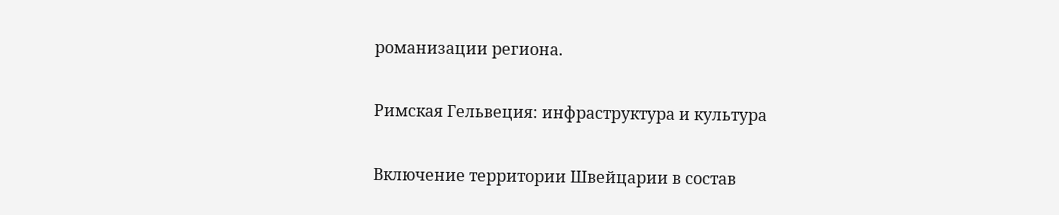романизации региона.

Римская Гельвеция: инфраструктура и культура

Включение территории Швейцарии в состав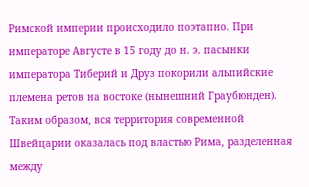Римской империи происходило поэтапно. При императоре Августе в 15 году до н. э. пасынки императора Тиберий и Друз покорили альпийские племена ретов на востоке (нынешний Граубюнден). Таким образом, вся территория современной Швейцарии оказалась под властью Рима, разделенная между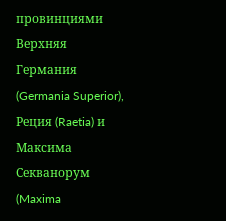провинциями Верхняя Германия (Germania Superior), Реция (Raetia) и Максима Секванорум (Maxima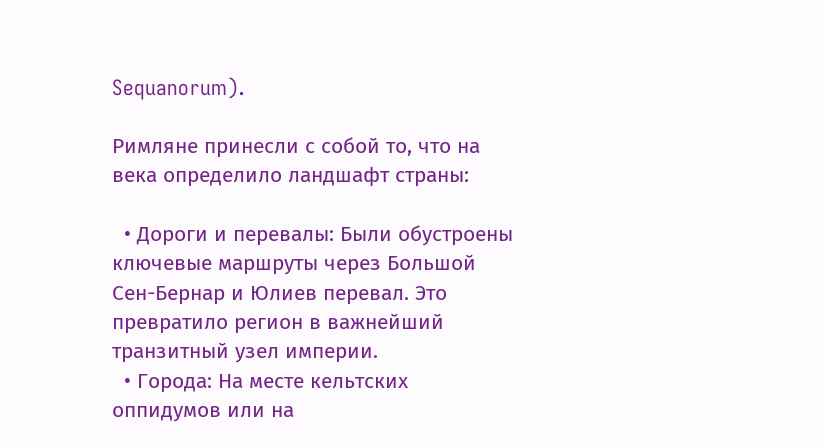Sequanorum).

Римляне принесли с собой то, что на века определило ландшафт страны:

  • Дороги и перевалы: Были обустроены ключевые маршруты через Большой Сен-Бернар и Юлиев перевал. Это превратило регион в важнейший транзитный узел империи.
  • Города: На месте кельтских оппидумов или на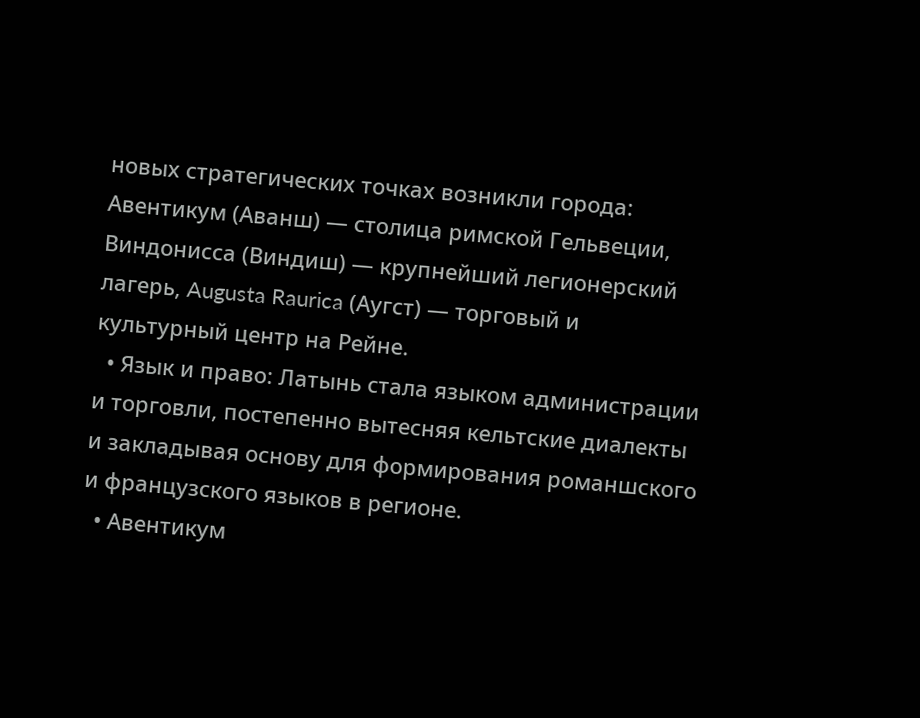новых стратегических точках возникли города: Авентикум (Аванш) — столица римской Гельвеции, Виндонисса (Виндиш) — крупнейший легионерский лагерь, Augusta Raurica (Аугст) — торговый и культурный центр на Рейне.
  • Язык и право: Латынь стала языком администрации и торговли, постепенно вытесняя кельтские диалекты и закладывая основу для формирования романшского и французского языков в регионе.
  • Авентикум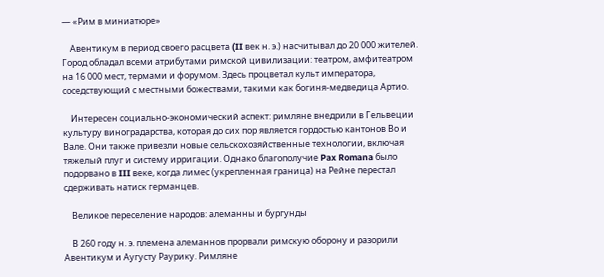— «Рим в миниатюре»

    Авентикум в период своего расцвета (II век н. э.) насчитывал до 20 000 жителей. Город обладал всеми атрибутами римской цивилизации: театром, амфитеатром на 16 000 мест, термами и форумом. Здесь процветал культ императора, соседствующий с местными божествами, такими как богиня-медведица Артио.

    Интересен социально-экономический аспект: римляне внедрили в Гельвеции культуру виноградарства, которая до сих пор является гордостью кантонов Во и Вале. Они также привезли новые сельскохозяйственные технологии, включая тяжелый плуг и систему ирригации. Однако благополучие Pax Romana было подорвано в III веке, когда лимес (укрепленная граница) на Рейне перестал сдерживать натиск германцев.

    Великое переселение народов: алеманны и бургунды

    В 260 году н. э. племена алеманнов прорвали римскую оборону и разорили Авентикум и Аугусту Раурику. Римляне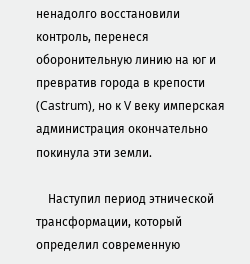ненадолго восстановили контроль, перенеся оборонительную линию на юг и превратив города в крепости (Castrum), но к V веку имперская администрация окончательно покинула эти земли.

    Наступил период этнической трансформации, который определил современную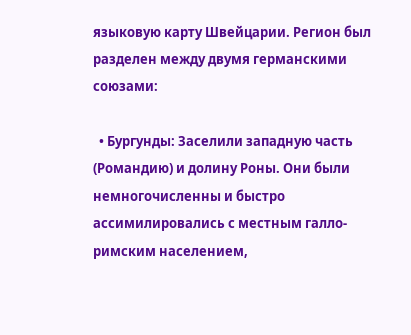языковую карту Швейцарии. Регион был разделен между двумя германскими союзами:

  • Бургунды: Заселили западную часть (Романдию) и долину Роны. Они были немногочисленны и быстро ассимилировались с местным галло-римским населением,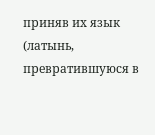приняв их язык (латынь, превратившуюся в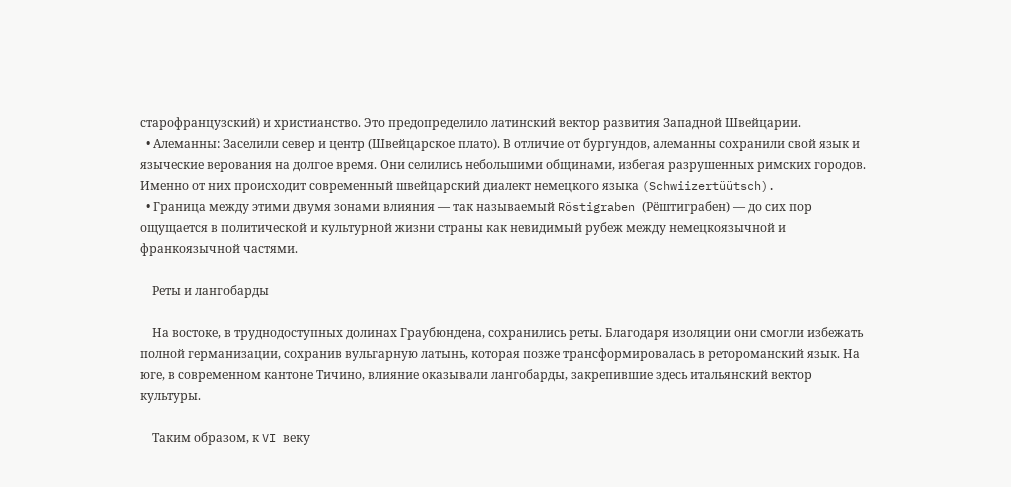старофранцузский) и христианство. Это предопределило латинский вектор развития Западной Швейцарии.
  • Алеманны: Заселили север и центр (Швейцарское плато). В отличие от бургундов, алеманны сохранили свой язык и языческие верования на долгое время. Они селились небольшими общинами, избегая разрушенных римских городов. Именно от них происходит современный швейцарский диалект немецкого языка (Schwiizertüütsch).
  • Граница между этими двумя зонами влияния — так называемый Röstigraben (Рёштиграбен) — до сих пор ощущается в политической и культурной жизни страны как невидимый рубеж между немецкоязычной и франкоязычной частями.

    Реты и лангобарды

    На востоке, в труднодоступных долинах Граубюндена, сохранились реты. Благодаря изоляции они смогли избежать полной германизации, сохранив вульгарную латынь, которая позже трансформировалась в ретороманский язык. На юге, в современном кантоне Тичино, влияние оказывали лангобарды, закрепившие здесь итальянский вектор культуры.

    Таким образом, к VI веку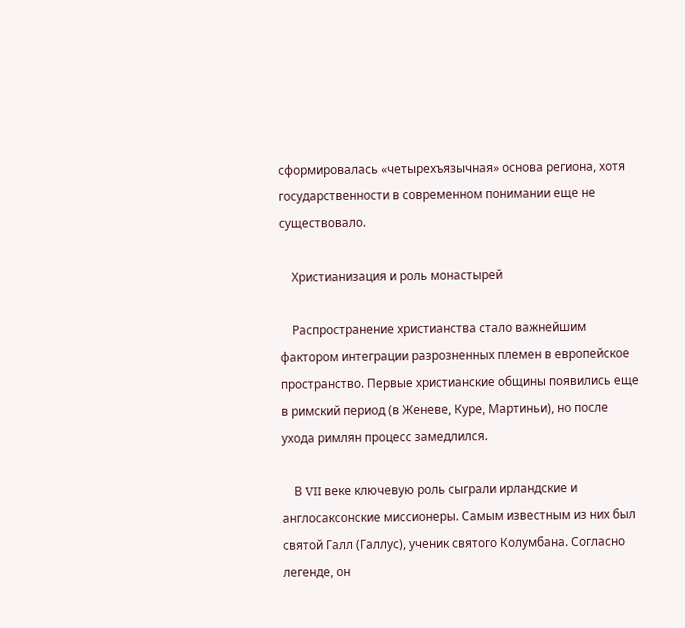сформировалась «четырехъязычная» основа региона, хотя государственности в современном понимании еще не существовало.

    Христианизация и роль монастырей

    Распространение христианства стало важнейшим фактором интеграции разрозненных племен в европейское пространство. Первые христианские общины появились еще в римский период (в Женеве, Куре, Мартиньи), но после ухода римлян процесс замедлился.

    В VII веке ключевую роль сыграли ирландские и англосаксонские миссионеры. Самым известным из них был святой Галл (Галлус), ученик святого Колумбана. Согласно легенде, он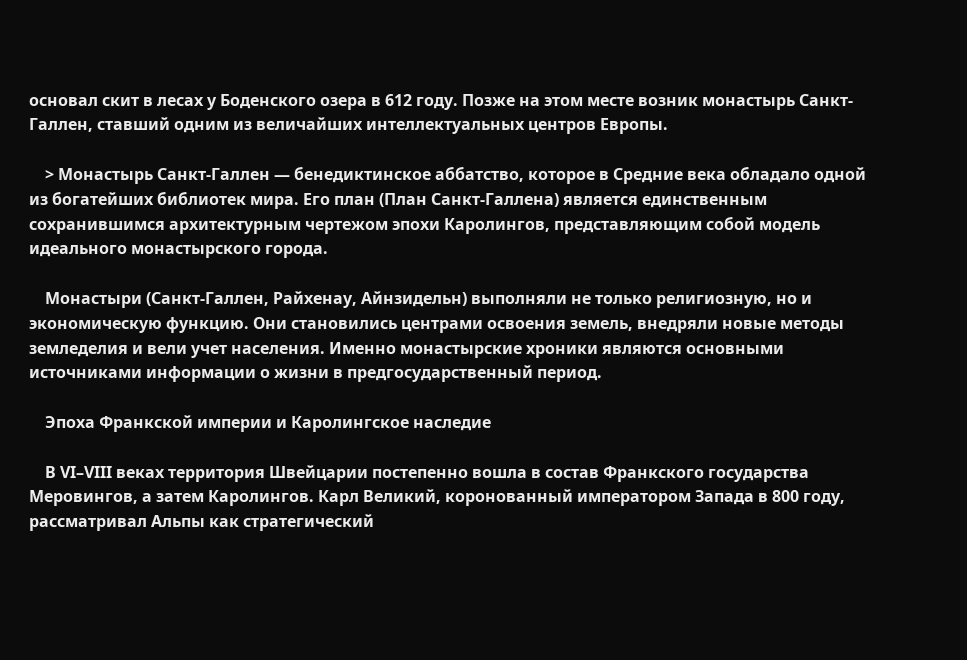основал скит в лесах у Боденского озера в 612 году. Позже на этом месте возник монастырь Санкт-Галлен, ставший одним из величайших интеллектуальных центров Европы.

    > Монастырь Санкт-Галлен — бенедиктинское аббатство, которое в Средние века обладало одной из богатейших библиотек мира. Его план (План Санкт-Галлена) является единственным сохранившимся архитектурным чертежом эпохи Каролингов, представляющим собой модель идеального монастырского города.

    Монастыри (Санкт-Галлен, Райхенау, Айнзидельн) выполняли не только религиозную, но и экономическую функцию. Они становились центрами освоения земель, внедряли новые методы земледелия и вели учет населения. Именно монастырские хроники являются основными источниками информации о жизни в предгосударственный период.

    Эпоха Франкской империи и Каролингское наследие

    В VI–VIII веках территория Швейцарии постепенно вошла в состав Франкского государства Меровингов, а затем Каролингов. Карл Великий, коронованный императором Запада в 800 году, рассматривал Альпы как стратегический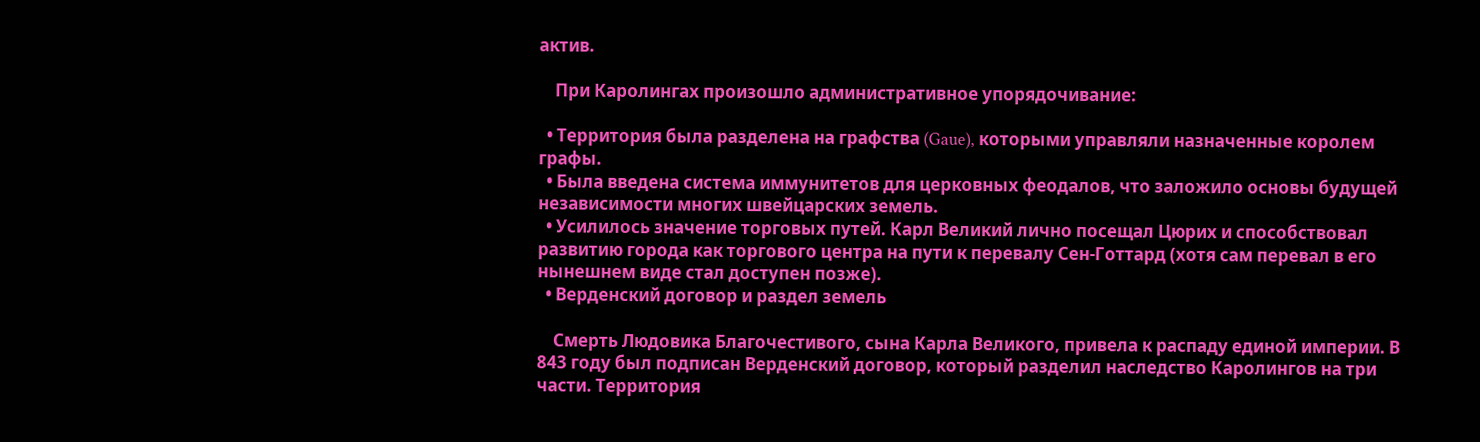актив.

    При Каролингах произошло административное упорядочивание:

  • Территория была разделена на графства (Gaue), которыми управляли назначенные королем графы.
  • Была введена система иммунитетов для церковных феодалов, что заложило основы будущей независимости многих швейцарских земель.
  • Усилилось значение торговых путей. Карл Великий лично посещал Цюрих и способствовал развитию города как торгового центра на пути к перевалу Сен-Готтард (хотя сам перевал в его нынешнем виде стал доступен позже).
  • Верденский договор и раздел земель

    Смерть Людовика Благочестивого, сына Карла Великого, привела к распаду единой империи. В 843 году был подписан Верденский договор, который разделил наследство Каролингов на три части. Территория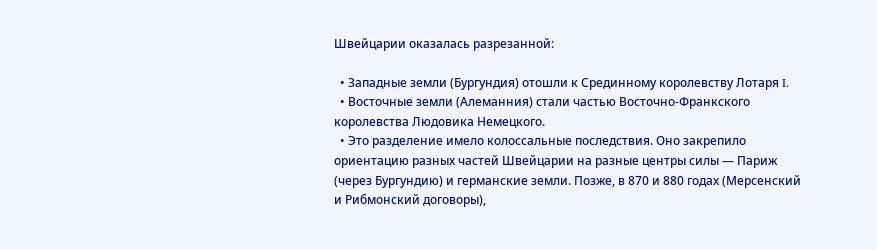Швейцарии оказалась разрезанной:

  • Западные земли (Бургундия) отошли к Срединному королевству Лотаря I.
  • Восточные земли (Алеманния) стали частью Восточно-Франкского королевства Людовика Немецкого.
  • Это разделение имело колоссальные последствия. Оно закрепило ориентацию разных частей Швейцарии на разные центры силы — Париж (через Бургундию) и германские земли. Позже, в 870 и 880 годах (Мерсенский и Рибмонский договоры),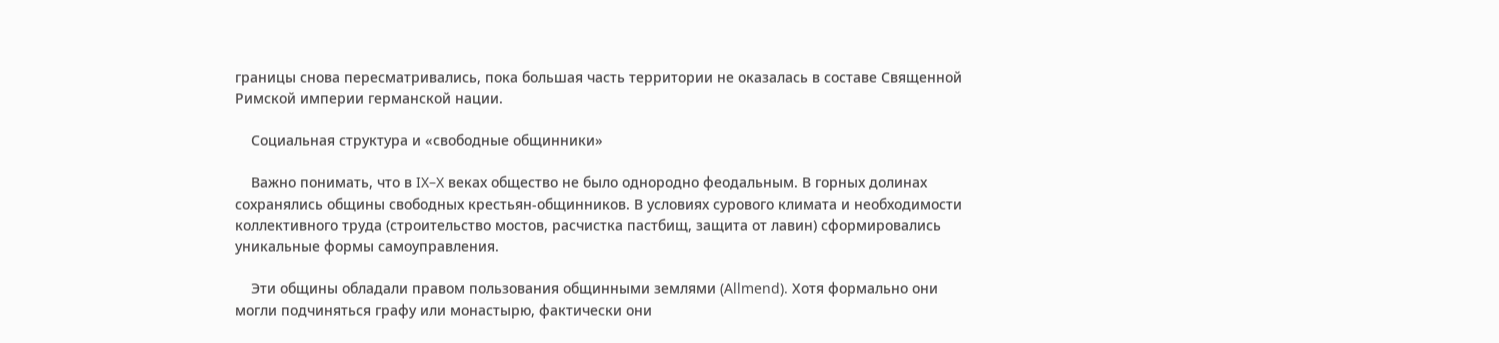границы снова пересматривались, пока большая часть территории не оказалась в составе Священной Римской империи германской нации.

    Социальная структура и «свободные общинники»

    Важно понимать, что в IX–X веках общество не было однородно феодальным. В горных долинах сохранялись общины свободных крестьян-общинников. В условиях сурового климата и необходимости коллективного труда (строительство мостов, расчистка пастбищ, защита от лавин) сформировались уникальные формы самоуправления.

    Эти общины обладали правом пользования общинными землями (Allmend). Хотя формально они могли подчиняться графу или монастырю, фактически они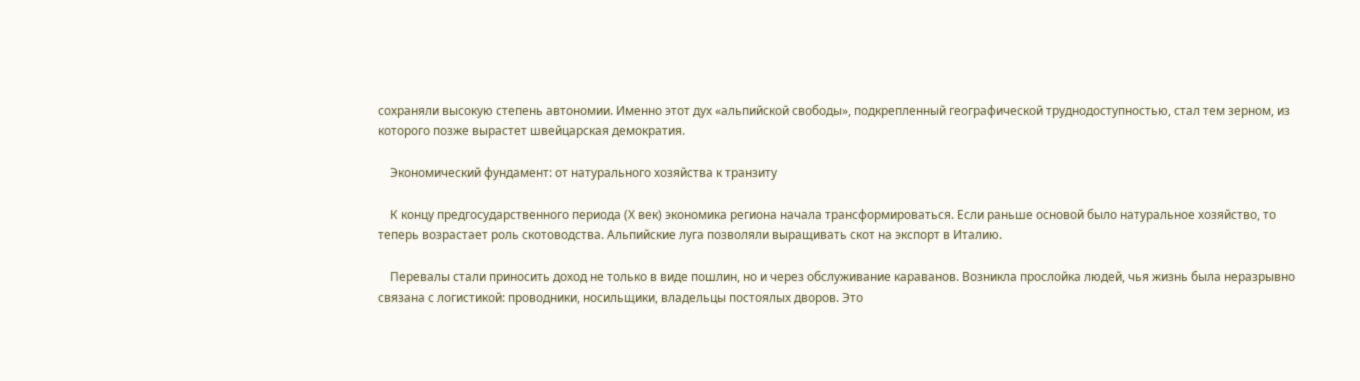сохраняли высокую степень автономии. Именно этот дух «альпийской свободы», подкрепленный географической труднодоступностью, стал тем зерном, из которого позже вырастет швейцарская демократия.

    Экономический фундамент: от натурального хозяйства к транзиту

    К концу предгосударственного периода (X век) экономика региона начала трансформироваться. Если раньше основой было натуральное хозяйство, то теперь возрастает роль скотоводства. Альпийские луга позволяли выращивать скот на экспорт в Италию.

    Перевалы стали приносить доход не только в виде пошлин, но и через обслуживание караванов. Возникла прослойка людей, чья жизнь была неразрывно связана с логистикой: проводники, носильщики, владельцы постоялых дворов. Это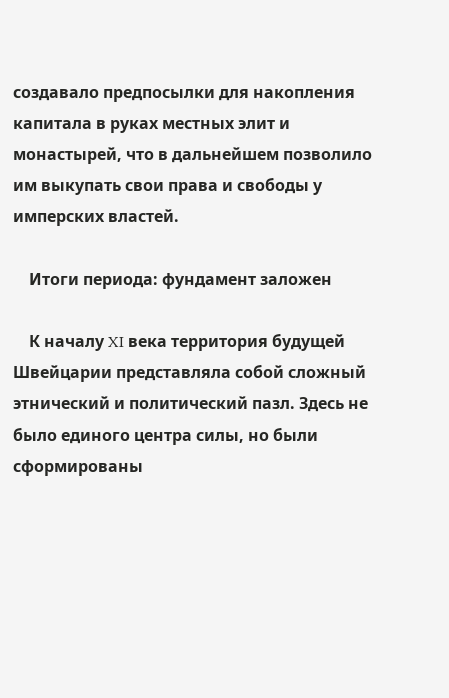создавало предпосылки для накопления капитала в руках местных элит и монастырей, что в дальнейшем позволило им выкупать свои права и свободы у имперских властей.

    Итоги периода: фундамент заложен

    К началу XI века территория будущей Швейцарии представляла собой сложный этнический и политический пазл. Здесь не было единого центра силы, но были сформированы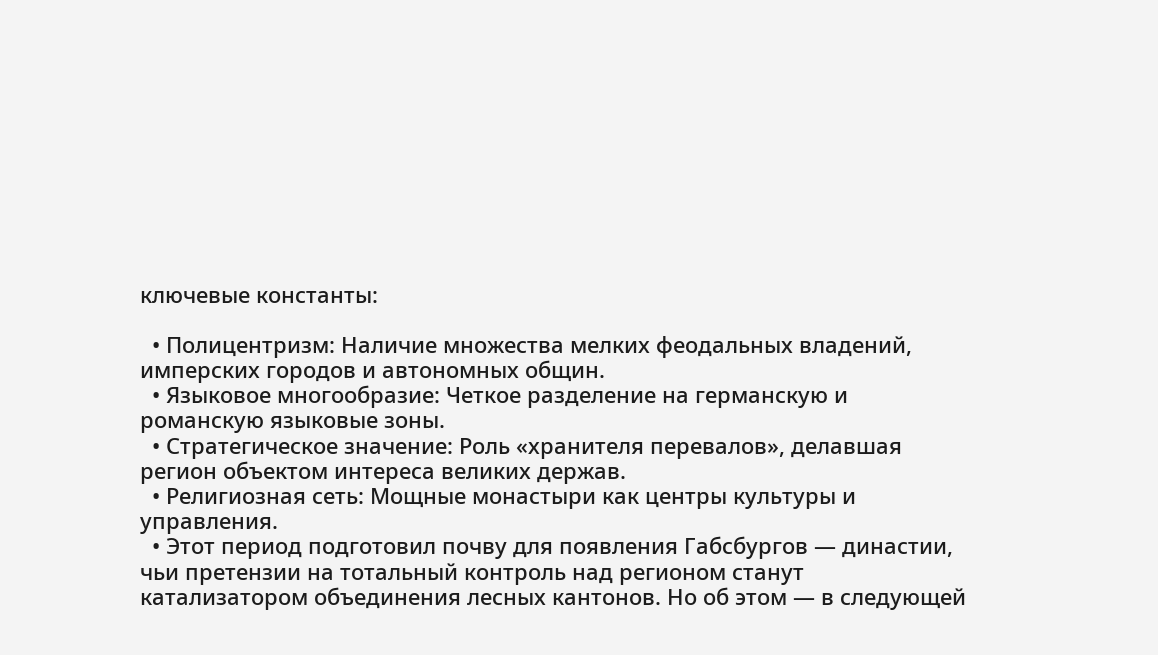ключевые константы:

  • Полицентризм: Наличие множества мелких феодальных владений, имперских городов и автономных общин.
  • Языковое многообразие: Четкое разделение на германскую и романскую языковые зоны.
  • Стратегическое значение: Роль «хранителя перевалов», делавшая регион объектом интереса великих держав.
  • Религиозная сеть: Мощные монастыри как центры культуры и управления.
  • Этот период подготовил почву для появления Габсбургов — династии, чьи претензии на тотальный контроль над регионом станут катализатором объединения лесных кантонов. Но об этом — в следующей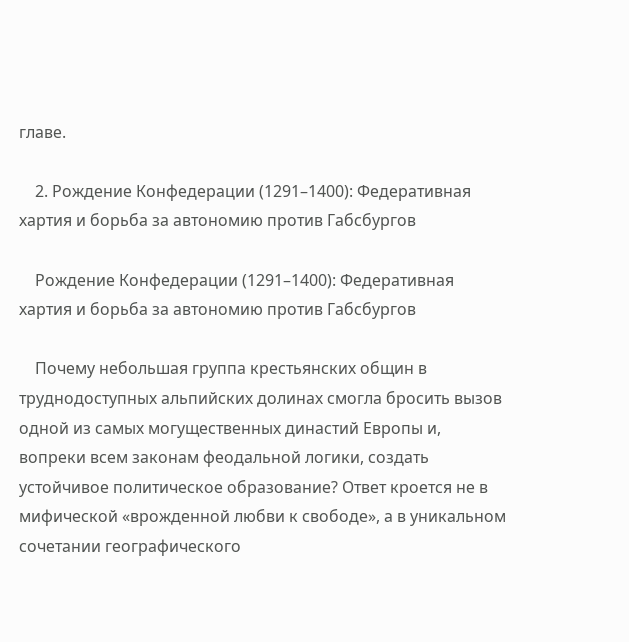главе.

    2. Рождение Конфедерации (1291–1400): Федеративная хартия и борьба за автономию против Габсбургов

    Рождение Конфедерации (1291–1400): Федеративная хартия и борьба за автономию против Габсбургов

    Почему небольшая группа крестьянских общин в труднодоступных альпийских долинах смогла бросить вызов одной из самых могущественных династий Европы и, вопреки всем законам феодальной логики, создать устойчивое политическое образование? Ответ кроется не в мифической «врожденной любви к свободе», а в уникальном сочетании географического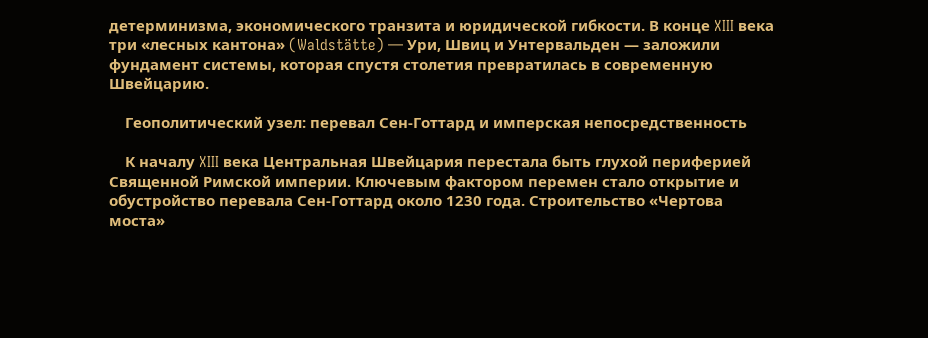детерминизма, экономического транзита и юридической гибкости. В конце XIII века три «лесных кантона» (Waldstätte) — Ури, Швиц и Унтервальден — заложили фундамент системы, которая спустя столетия превратилась в современную Швейцарию.

    Геополитический узел: перевал Сен-Готтард и имперская непосредственность

    К началу XIII века Центральная Швейцария перестала быть глухой периферией Священной Римской империи. Ключевым фактором перемен стало открытие и обустройство перевала Сен-Готтард около 1230 года. Строительство «Чертова моста»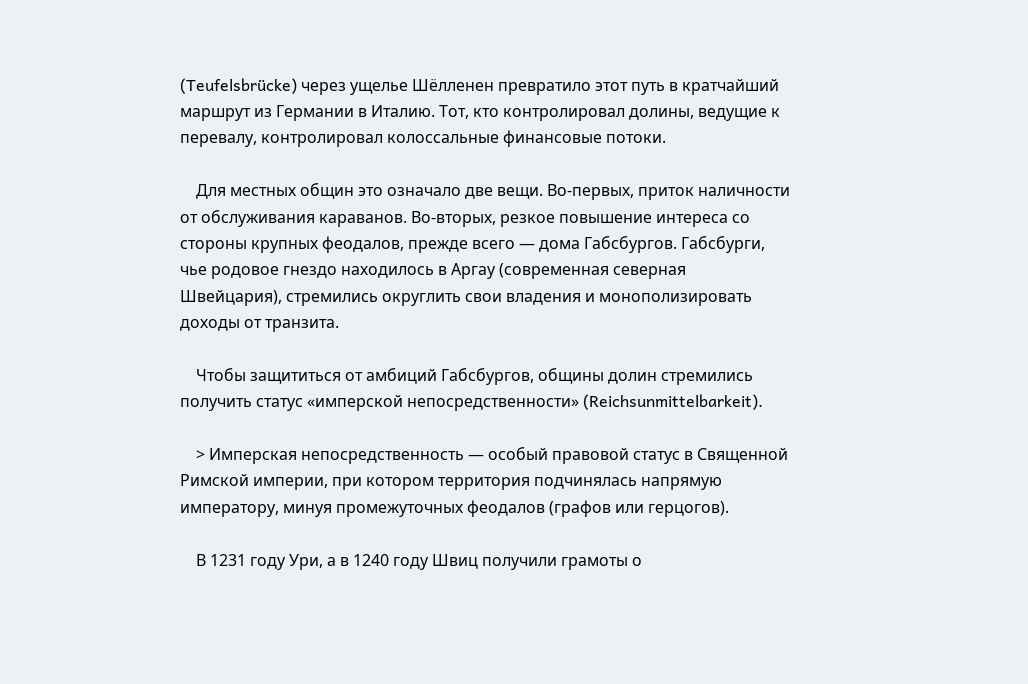(Teufelsbrücke) через ущелье Шёлленен превратило этот путь в кратчайший маршрут из Германии в Италию. Тот, кто контролировал долины, ведущие к перевалу, контролировал колоссальные финансовые потоки.

    Для местных общин это означало две вещи. Во-первых, приток наличности от обслуживания караванов. Во-вторых, резкое повышение интереса со стороны крупных феодалов, прежде всего — дома Габсбургов. Габсбурги, чье родовое гнездо находилось в Аргау (современная северная Швейцария), стремились округлить свои владения и монополизировать доходы от транзита.

    Чтобы защититься от амбиций Габсбургов, общины долин стремились получить статус «имперской непосредственности» (Reichsunmittelbarkeit).

    > Имперская непосредственность — особый правовой статус в Священной Римской империи, при котором территория подчинялась напрямую императору, минуя промежуточных феодалов (графов или герцогов).

    В 1231 году Ури, а в 1240 году Швиц получили грамоты о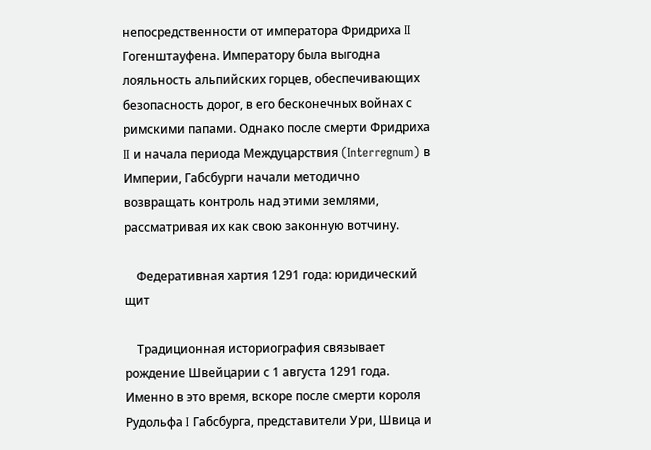непосредственности от императора Фридриха II Гогенштауфена. Императору была выгодна лояльность альпийских горцев, обеспечивающих безопасность дорог, в его бесконечных войнах с римскими папами. Однако после смерти Фридриха II и начала периода Междуцарствия (Interregnum) в Империи, Габсбурги начали методично возвращать контроль над этими землями, рассматривая их как свою законную вотчину.

    Федеративная хартия 1291 года: юридический щит

    Традиционная историография связывает рождение Швейцарии с 1 августа 1291 года. Именно в это время, вскоре после смерти короля Рудольфа I Габсбурга, представители Ури, Швица и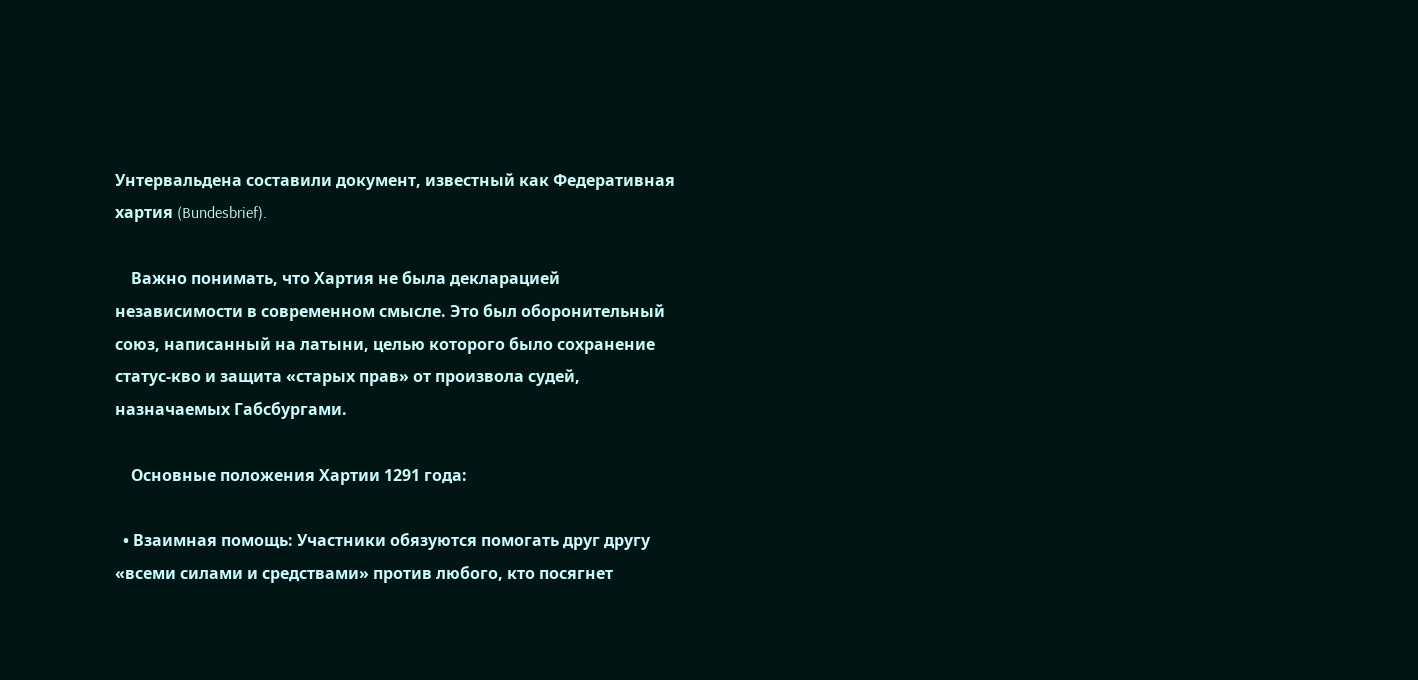Унтервальдена составили документ, известный как Федеративная хартия (Bundesbrief).

    Важно понимать, что Хартия не была декларацией независимости в современном смысле. Это был оборонительный союз, написанный на латыни, целью которого было сохранение статус-кво и защита «старых прав» от произвола судей, назначаемых Габсбургами.

    Основные положения Хартии 1291 года:

  • Взаимная помощь: Участники обязуются помогать друг другу «всеми силами и средствами» против любого, кто посягнет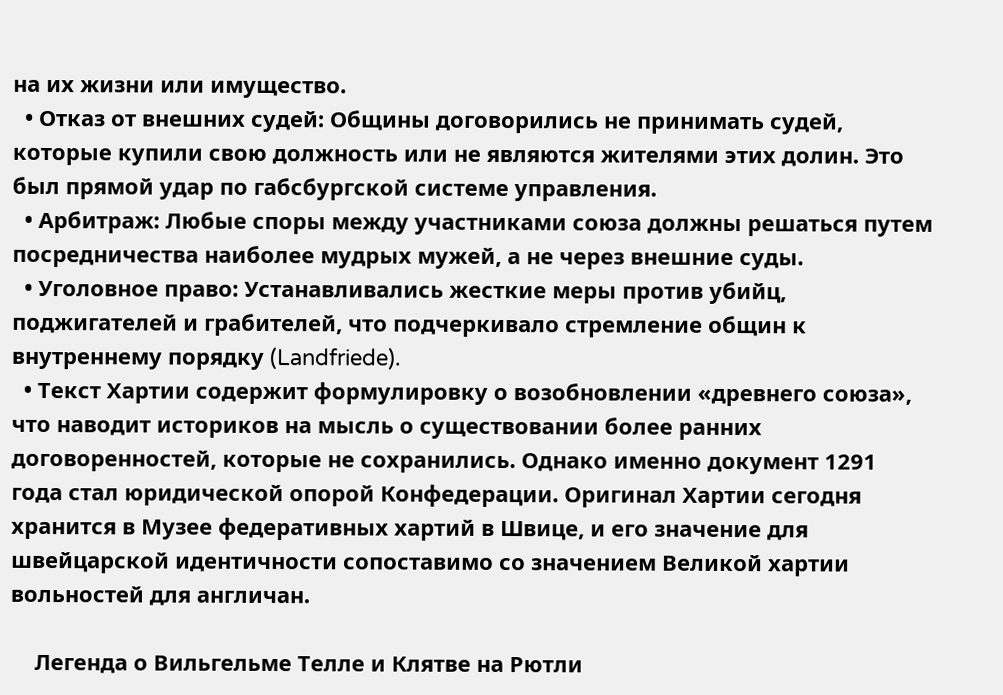на их жизни или имущество.
  • Отказ от внешних судей: Общины договорились не принимать судей, которые купили свою должность или не являются жителями этих долин. Это был прямой удар по габсбургской системе управления.
  • Арбитраж: Любые споры между участниками союза должны решаться путем посредничества наиболее мудрых мужей, а не через внешние суды.
  • Уголовное право: Устанавливались жесткие меры против убийц, поджигателей и грабителей, что подчеркивало стремление общин к внутреннему порядку (Landfriede).
  • Текст Хартии содержит формулировку о возобновлении «древнего союза», что наводит историков на мысль о существовании более ранних договоренностей, которые не сохранились. Однако именно документ 1291 года стал юридической опорой Конфедерации. Оригинал Хартии сегодня хранится в Музее федеративных хартий в Швице, и его значение для швейцарской идентичности сопоставимо со значением Великой хартии вольностей для англичан.

    Легенда о Вильгельме Телле и Клятве на Рютли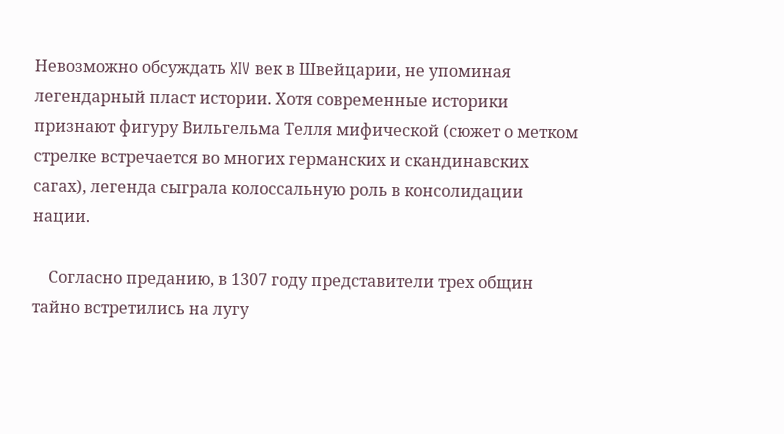Невозможно обсуждать XIV век в Швейцарии, не упоминая легендарный пласт истории. Хотя современные историки признают фигуру Вильгельма Телля мифической (сюжет о метком стрелке встречается во многих германских и скандинавских сагах), легенда сыграла колоссальную роль в консолидации нации.

    Согласно преданию, в 1307 году представители трех общин тайно встретились на лугу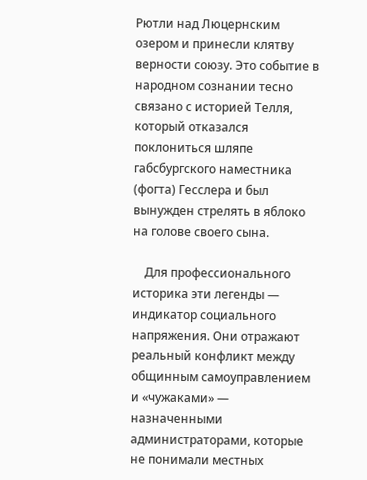Рютли над Люцернским озером и принесли клятву верности союзу. Это событие в народном сознании тесно связано с историей Телля, который отказался поклониться шляпе габсбургского наместника (фогта) Гесслера и был вынужден стрелять в яблоко на голове своего сына.

    Для профессионального историка эти легенды — индикатор социального напряжения. Они отражают реальный конфликт между общинным самоуправлением и «чужаками» — назначенными администраторами, которые не понимали местных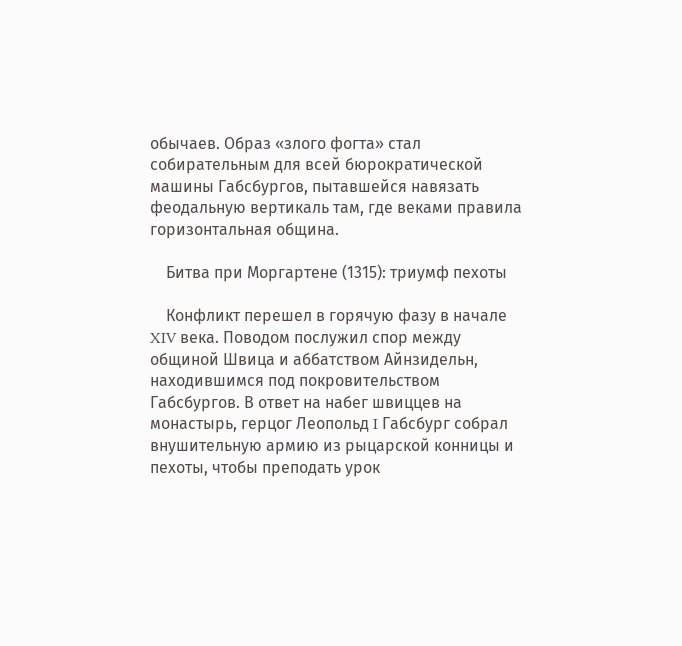обычаев. Образ «злого фогта» стал собирательным для всей бюрократической машины Габсбургов, пытавшейся навязать феодальную вертикаль там, где веками правила горизонтальная община.

    Битва при Моргартене (1315): триумф пехоты

    Конфликт перешел в горячую фазу в начале XIV века. Поводом послужил спор между общиной Швица и аббатством Айнзидельн, находившимся под покровительством Габсбургов. В ответ на набег швиццев на монастырь, герцог Леопольд I Габсбург собрал внушительную армию из рыцарской конницы и пехоты, чтобы преподать урок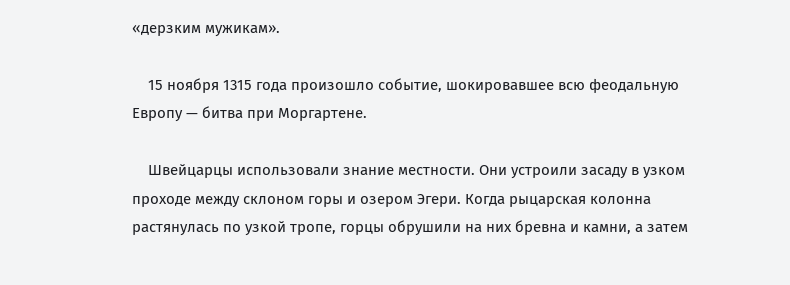«дерзким мужикам».

    15 ноября 1315 года произошло событие, шокировавшее всю феодальную Европу — битва при Моргартене.

    Швейцарцы использовали знание местности. Они устроили засаду в узком проходе между склоном горы и озером Эгери. Когда рыцарская колонна растянулась по узкой тропе, горцы обрушили на них бревна и камни, а затем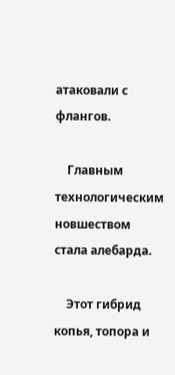атаковали с флангов.

    Главным технологическим новшеством стала алебарда.

    Этот гибрид копья, топора и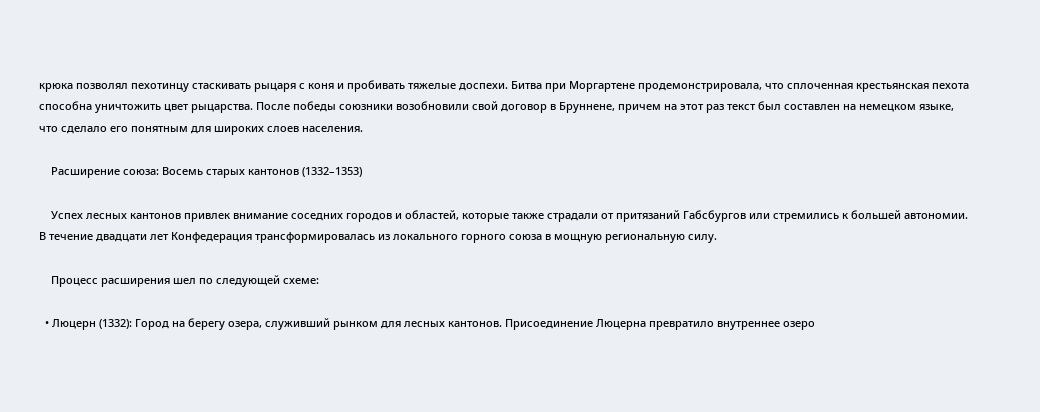крюка позволял пехотинцу стаскивать рыцаря с коня и пробивать тяжелые доспехи. Битва при Моргартене продемонстрировала, что сплоченная крестьянская пехота способна уничтожить цвет рыцарства. После победы союзники возобновили свой договор в Бруннене, причем на этот раз текст был составлен на немецком языке, что сделало его понятным для широких слоев населения.

    Расширение союза: Восемь старых кантонов (1332–1353)

    Успех лесных кантонов привлек внимание соседних городов и областей, которые также страдали от притязаний Габсбургов или стремились к большей автономии. В течение двадцати лет Конфедерация трансформировалась из локального горного союза в мощную региональную силу.

    Процесс расширения шел по следующей схеме:

  • Люцерн (1332): Город на берегу озера, служивший рынком для лесных кантонов. Присоединение Люцерна превратило внутреннее озеро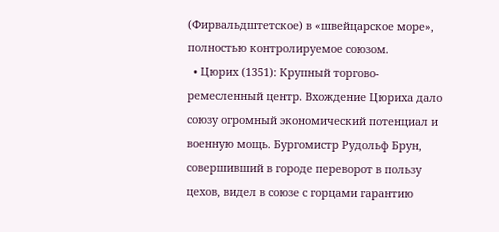(Фирвальдштетское) в «швейцарское море», полностью контролируемое союзом.
  • Цюрих (1351): Крупный торгово-ремесленный центр. Вхождение Цюриха дало союзу огромный экономический потенциал и военную мощь. Бургомистр Рудольф Брун, совершивший в городе переворот в пользу цехов, видел в союзе с горцами гарантию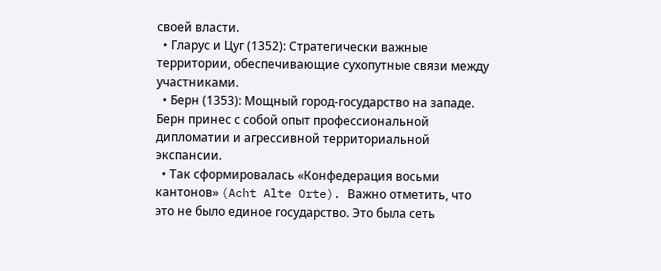своей власти.
  • Гларус и Цуг (1352): Стратегически важные территории, обеспечивающие сухопутные связи между участниками.
  • Берн (1353): Мощный город-государство на западе. Берн принес с собой опыт профессиональной дипломатии и агрессивной территориальной экспансии.
  • Так сформировалась «Конфедерация восьми кантонов» (Acht Alte Orte). Важно отметить, что это не было единое государство. Это была сеть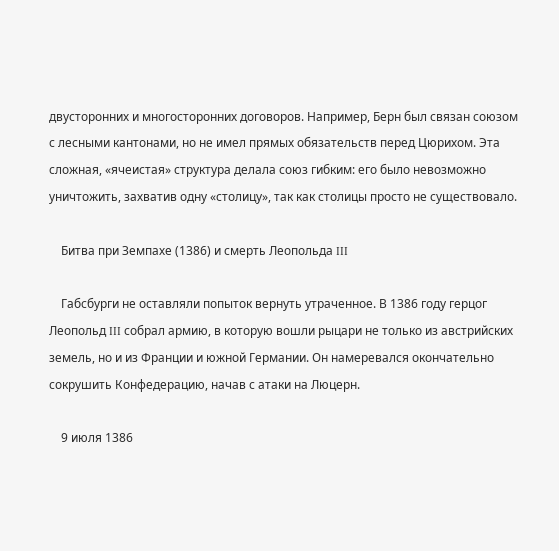двусторонних и многосторонних договоров. Например, Берн был связан союзом с лесными кантонами, но не имел прямых обязательств перед Цюрихом. Эта сложная, «ячеистая» структура делала союз гибким: его было невозможно уничтожить, захватив одну «столицу», так как столицы просто не существовало.

    Битва при Земпахе (1386) и смерть Леопольда III

    Габсбурги не оставляли попыток вернуть утраченное. В 1386 году герцог Леопольд III собрал армию, в которую вошли рыцари не только из австрийских земель, но и из Франции и южной Германии. Он намеревался окончательно сокрушить Конфедерацию, начав с атаки на Люцерн.

    9 июля 1386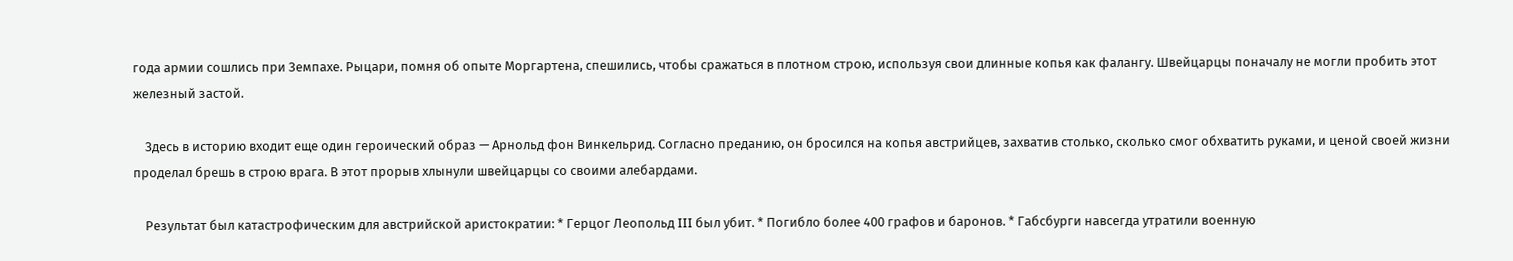года армии сошлись при Земпахе. Рыцари, помня об опыте Моргартена, спешились, чтобы сражаться в плотном строю, используя свои длинные копья как фалангу. Швейцарцы поначалу не могли пробить этот железный застой.

    Здесь в историю входит еще один героический образ — Арнольд фон Винкельрид. Согласно преданию, он бросился на копья австрийцев, захватив столько, сколько смог обхватить руками, и ценой своей жизни проделал брешь в строю врага. В этот прорыв хлынули швейцарцы со своими алебардами.

    Результат был катастрофическим для австрийской аристократии: * Герцог Леопольд III был убит. * Погибло более 400 графов и баронов. * Габсбурги навсегда утратили военную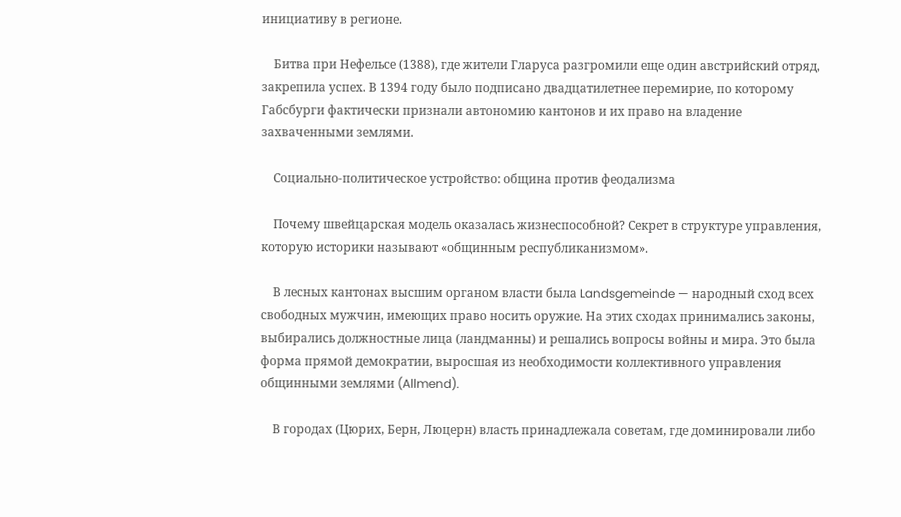инициативу в регионе.

    Битва при Нефельсе (1388), где жители Гларуса разгромили еще один австрийский отряд, закрепила успех. В 1394 году было подписано двадцатилетнее перемирие, по которому Габсбурги фактически признали автономию кантонов и их право на владение захваченными землями.

    Социально-политическое устройство: община против феодализма

    Почему швейцарская модель оказалась жизнеспособной? Секрет в структуре управления, которую историки называют «общинным республиканизмом».

    В лесных кантонах высшим органом власти была Landsgemeinde — народный сход всех свободных мужчин, имеющих право носить оружие. На этих сходах принимались законы, выбирались должностные лица (ландманны) и решались вопросы войны и мира. Это была форма прямой демократии, выросшая из необходимости коллективного управления общинными землями (Allmend).

    В городах (Цюрих, Берн, Люцерн) власть принадлежала советам, где доминировали либо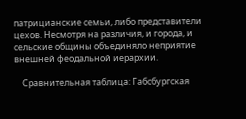патрицианские семьи, либо представители цехов. Несмотря на различия, и города, и сельские общины объединяло неприятие внешней феодальной иерархии.

    Сравнительная таблица: Габсбургская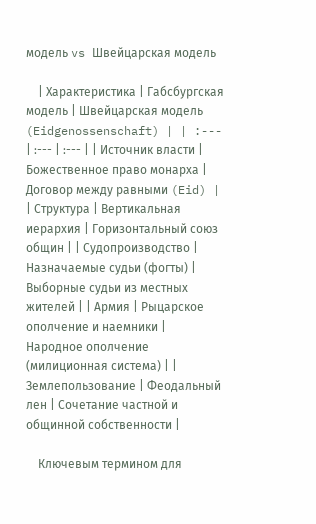модель vs Швейцарская модель

    | Характеристика | Габсбургская модель | Швейцарская модель (Eidgenossenschaft) | | :--- | :--- | :--- | | Источник власти | Божественное право монарха | Договор между равными (Eid) | | Структура | Вертикальная иерархия | Горизонтальный союз общин | | Судопроизводство | Назначаемые судьи (фогты) | Выборные судьи из местных жителей | | Армия | Рыцарское ополчение и наемники | Народное ополчение (милиционная система) | | Землепользование | Феодальный лен | Сочетание частной и общинной собственности |

    Ключевым термином для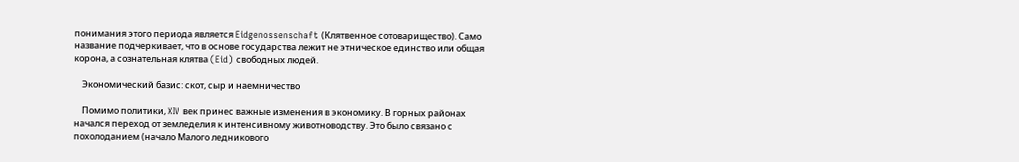понимания этого периода является Eidgenossenschaft (Клятвенное сотоварищество). Само название подчеркивает, что в основе государства лежит не этническое единство или общая корона, а сознательная клятва (Eid) свободных людей.

    Экономический базис: скот, сыр и наемничество

    Помимо политики, XIV век принес важные изменения в экономику. В горных районах начался переход от земледелия к интенсивному животноводству. Это было связано с похолоданием (начало Малого ледникового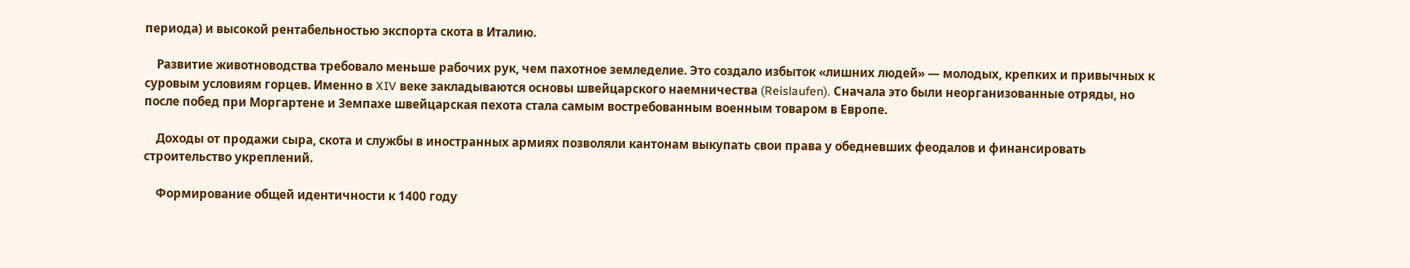периода) и высокой рентабельностью экспорта скота в Италию.

    Развитие животноводства требовало меньше рабочих рук, чем пахотное земледелие. Это создало избыток «лишних людей» — молодых, крепких и привычных к суровым условиям горцев. Именно в XIV веке закладываются основы швейцарского наемничества (Reislaufen). Сначала это были неорганизованные отряды, но после побед при Моргартене и Земпахе швейцарская пехота стала самым востребованным военным товаром в Европе.

    Доходы от продажи сыра, скота и службы в иностранных армиях позволяли кантонам выкупать свои права у обедневших феодалов и финансировать строительство укреплений.

    Формирование общей идентичности к 1400 году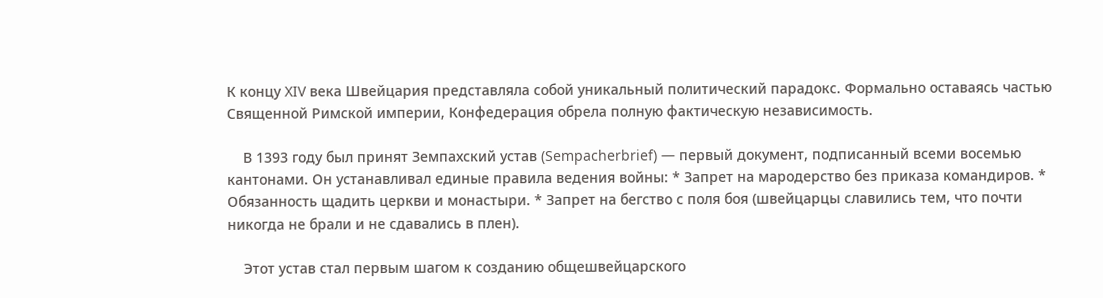К концу XIV века Швейцария представляла собой уникальный политический парадокс. Формально оставаясь частью Священной Римской империи, Конфедерация обрела полную фактическую независимость.

    В 1393 году был принят Земпахский устав (Sempacherbrief) — первый документ, подписанный всеми восемью кантонами. Он устанавливал единые правила ведения войны: * Запрет на мародерство без приказа командиров. * Обязанность щадить церкви и монастыри. * Запрет на бегство с поля боя (швейцарцы славились тем, что почти никогда не брали и не сдавались в плен).

    Этот устав стал первым шагом к созданию общешвейцарского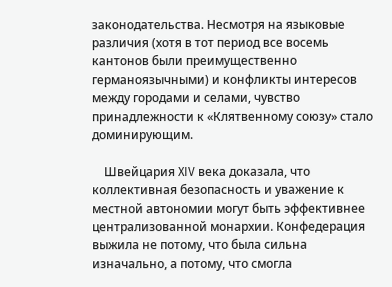законодательства. Несмотря на языковые различия (хотя в тот период все восемь кантонов были преимущественно германоязычными) и конфликты интересов между городами и селами, чувство принадлежности к «Клятвенному союзу» стало доминирующим.

    Швейцария XIV века доказала, что коллективная безопасность и уважение к местной автономии могут быть эффективнее централизованной монархии. Конфедерация выжила не потому, что была сильна изначально, а потому, что смогла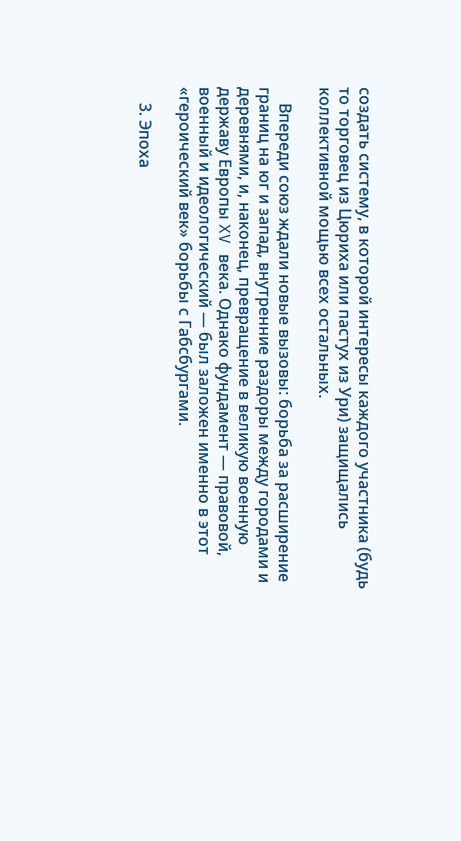создать систему, в которой интересы каждого участника (будь то торговец из Цюриха или пастух из Ури) защищались коллективной мощью всех остальных.

    Впереди союз ждали новые вызовы: борьба за расширение границ на юг и запад, внутренние раздоры между городами и деревнями, и, наконец, превращение в великую военную державу Европы XV века. Однако фундамент — правовой, военный и идеологический — был заложен именно в этот «героический век» борьбы с Габсбургами.

    3. Эпоха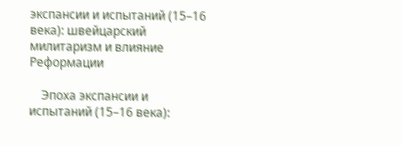экспансии и испытаний (15–16 века): швейцарский милитаризм и влияние Реформации

    Эпоха экспансии и испытаний (15–16 века):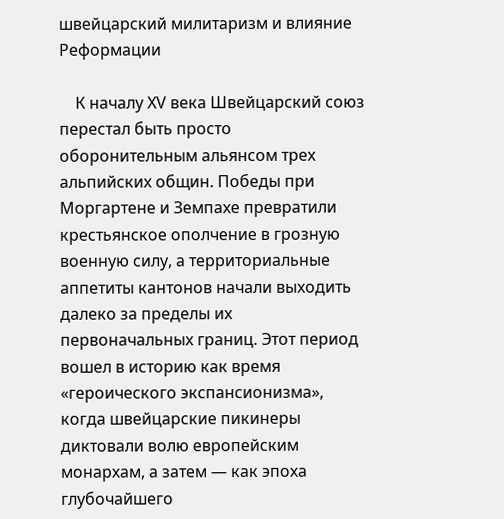швейцарский милитаризм и влияние Реформации

    К началу XV века Швейцарский союз перестал быть просто оборонительным альянсом трех альпийских общин. Победы при Моргартене и Земпахе превратили крестьянское ополчение в грозную военную силу, а территориальные аппетиты кантонов начали выходить далеко за пределы их первоначальных границ. Этот период вошел в историю как время «героического экспансионизма», когда швейцарские пикинеры диктовали волю европейским монархам, а затем — как эпоха глубочайшего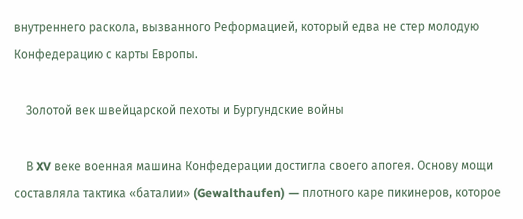внутреннего раскола, вызванного Реформацией, который едва не стер молодую Конфедерацию с карты Европы.

    Золотой век швейцарской пехоты и Бургундские войны

    В XV веке военная машина Конфедерации достигла своего апогея. Основу мощи составляла тактика «баталии» (Gewalthaufen) — плотного каре пикинеров, которое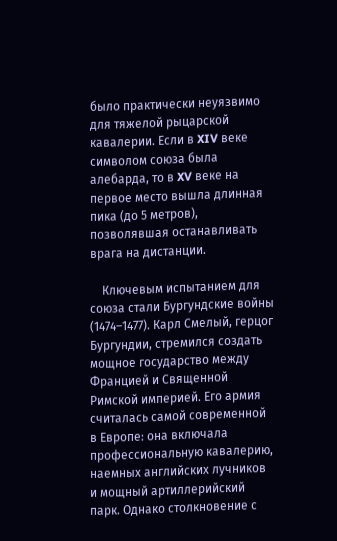было практически неуязвимо для тяжелой рыцарской кавалерии. Если в XIV веке символом союза была алебарда, то в XV веке на первое место вышла длинная пика (до 5 метров), позволявшая останавливать врага на дистанции.

    Ключевым испытанием для союза стали Бургундские войны (1474–1477). Карл Смелый, герцог Бургундии, стремился создать мощное государство между Францией и Священной Римской империей. Его армия считалась самой современной в Европе: она включала профессиональную кавалерию, наемных английских лучников и мощный артиллерийский парк. Однако столкновение с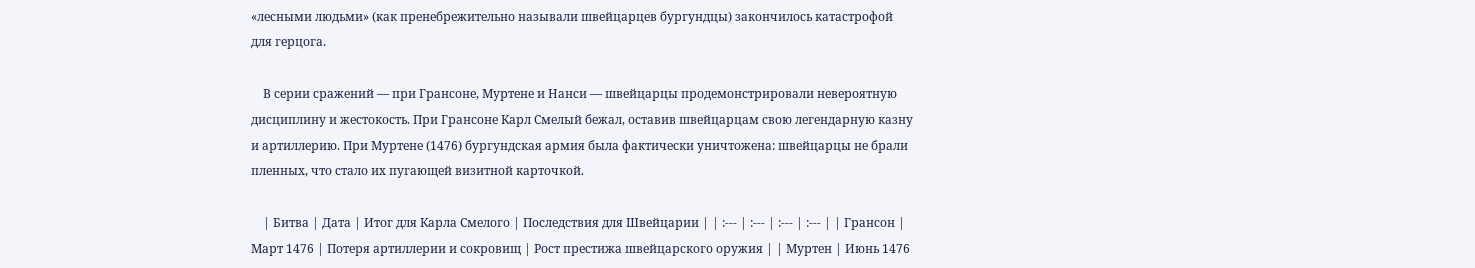«лесными людьми» (как пренебрежительно называли швейцарцев бургундцы) закончилось катастрофой для герцога.

    В серии сражений — при Грансоне, Муртене и Нанси — швейцарцы продемонстрировали невероятную дисциплину и жестокость. При Грансоне Карл Смелый бежал, оставив швейцарцам свою легендарную казну и артиллерию. При Муртене (1476) бургундская армия была фактически уничтожена: швейцарцы не брали пленных, что стало их пугающей визитной карточкой.

    | Битва | Дата | Итог для Карла Смелого | Последствия для Швейцарии | | :--- | :--- | :--- | :--- | | Грансон | Март 1476 | Потеря артиллерии и сокровищ | Рост престижа швейцарского оружия | | Муртен | Июнь 1476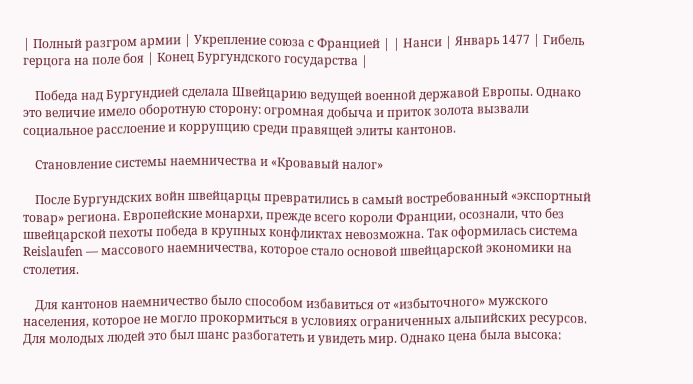| Полный разгром армии | Укрепление союза с Францией | | Нанси | Январь 1477 | Гибель герцога на поле боя | Конец Бургундского государства |

    Победа над Бургундией сделала Швейцарию ведущей военной державой Европы. Однако это величие имело оборотную сторону: огромная добыча и приток золота вызвали социальное расслоение и коррупцию среди правящей элиты кантонов.

    Становление системы наемничества и «Кровавый налог»

    После Бургундских войн швейцарцы превратились в самый востребованный «экспортный товар» региона. Европейские монархи, прежде всего короли Франции, осознали, что без швейцарской пехоты победа в крупных конфликтах невозможна. Так оформилась система Reislaufen — массового наемничества, которое стало основой швейцарской экономики на столетия.

    Для кантонов наемничество было способом избавиться от «избыточного» мужского населения, которое не могло прокормиться в условиях ограниченных альпийских ресурсов. Для молодых людей это был шанс разбогатеть и увидеть мир. Однако цена была высока: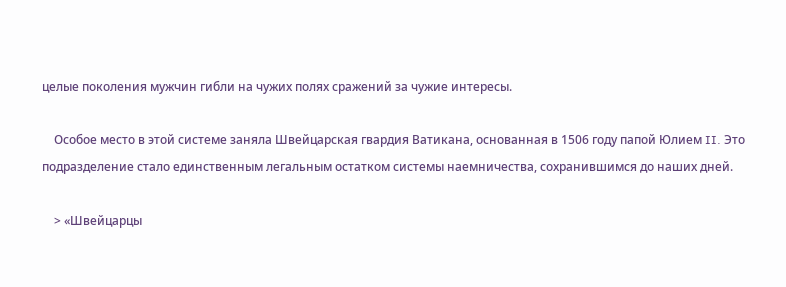целые поколения мужчин гибли на чужих полях сражений за чужие интересы.

    Особое место в этой системе заняла Швейцарская гвардия Ватикана, основанная в 1506 году папой Юлием II. Это подразделение стало единственным легальным остатком системы наемничества, сохранившимся до наших дней.

    > «Швейцарцы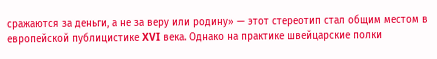сражаются за деньги, а не за веру или родину» — этот стереотип стал общим местом в европейской публицистике XVI века. Однако на практике швейцарские полки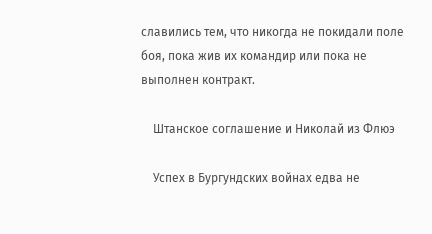славились тем, что никогда не покидали поле боя, пока жив их командир или пока не выполнен контракт.

    Штанское соглашение и Николай из Флюэ

    Успех в Бургундских войнах едва не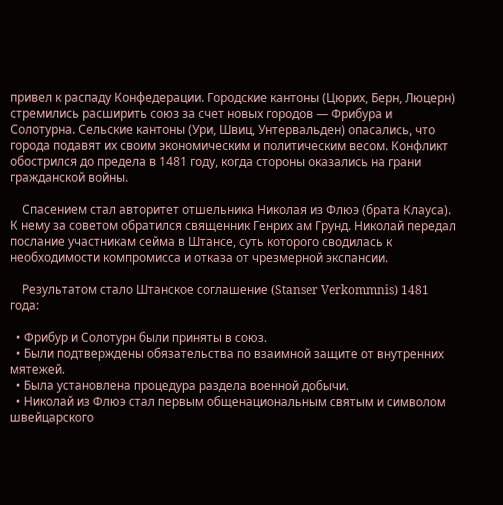привел к распаду Конфедерации. Городские кантоны (Цюрих, Берн, Люцерн) стремились расширить союз за счет новых городов — Фрибура и Солотурна. Сельские кантоны (Ури, Швиц, Унтервальден) опасались, что города подавят их своим экономическим и политическим весом. Конфликт обострился до предела в 1481 году, когда стороны оказались на грани гражданской войны.

    Спасением стал авторитет отшельника Николая из Флюэ (брата Клауса). К нему за советом обратился священник Генрих ам Грунд. Николай передал послание участникам сейма в Штансе, суть которого сводилась к необходимости компромисса и отказа от чрезмерной экспансии.

    Результатом стало Штанское соглашение (Stanser Verkommnis) 1481 года:

  • Фрибур и Солотурн были приняты в союз.
  • Были подтверждены обязательства по взаимной защите от внутренних мятежей.
  • Была установлена процедура раздела военной добычи.
  • Николай из Флюэ стал первым общенациональным святым и символом швейцарского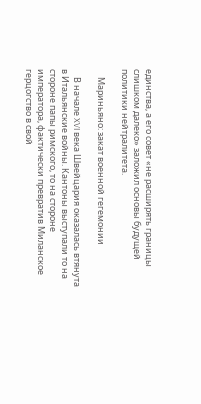единства, а его совет «не расширять границы слишком далеко» заложил основы будущей политики нейтралитета.

    Мариньяно: закат военной гегемонии

    В начале XVI века Швейцария оказалась втянута в Итальянские войны. Кантоны выступали то на стороне папы римского, то на стороне императора, фактически превратив Миланское герцогство в свой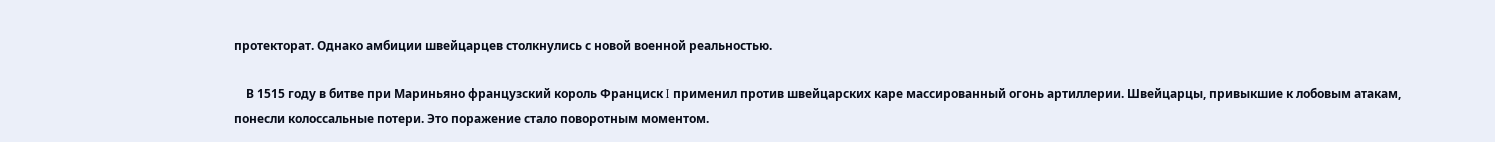протекторат. Однако амбиции швейцарцев столкнулись с новой военной реальностью.

    В 1515 году в битве при Мариньяно французский король Франциск I применил против швейцарских каре массированный огонь артиллерии. Швейцарцы, привыкшие к лобовым атакам, понесли колоссальные потери. Это поражение стало поворотным моментом.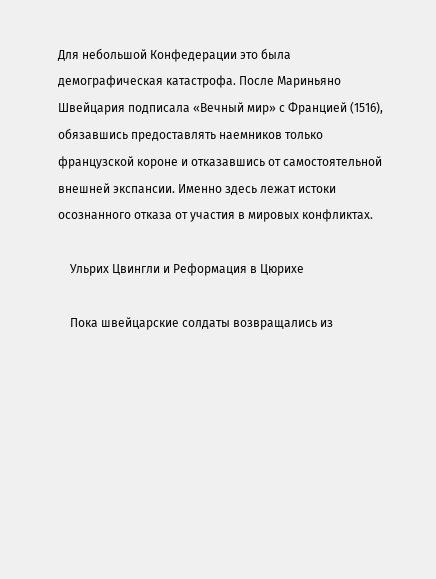Для небольшой Конфедерации это была демографическая катастрофа. После Мариньяно Швейцария подписала «Вечный мир» с Францией (1516), обязавшись предоставлять наемников только французской короне и отказавшись от самостоятельной внешней экспансии. Именно здесь лежат истоки осознанного отказа от участия в мировых конфликтах.

    Ульрих Цвингли и Реформация в Цюрихе

    Пока швейцарские солдаты возвращались из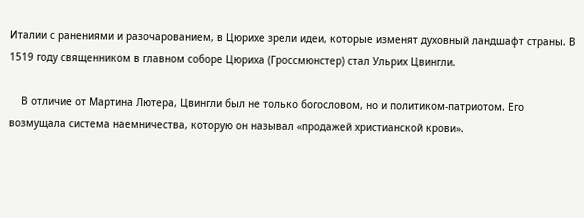Италии с ранениями и разочарованием, в Цюрихе зрели идеи, которые изменят духовный ландшафт страны. В 1519 году священником в главном соборе Цюриха (Гроссмюнстер) стал Ульрих Цвингли.

    В отличие от Мартина Лютера, Цвингли был не только богословом, но и политиком-патриотом. Его возмущала система наемничества, которую он называл «продажей христианской крови».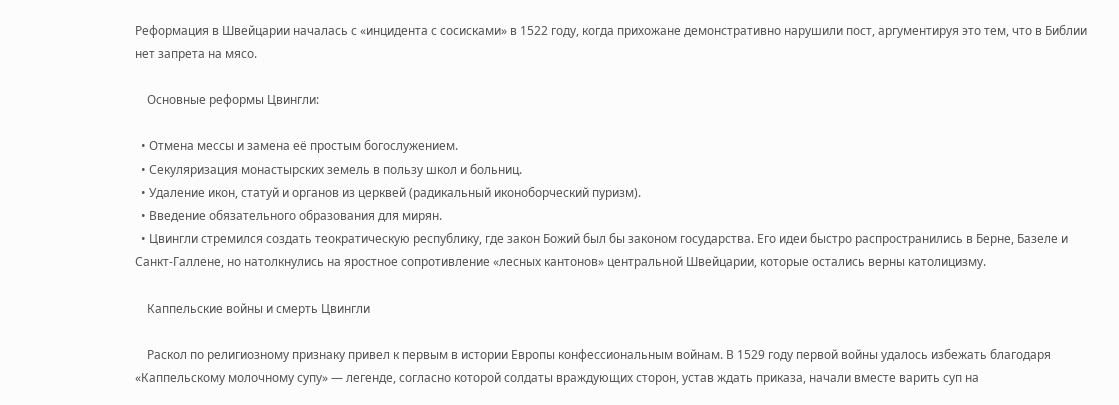Реформация в Швейцарии началась с «инцидента с сосисками» в 1522 году, когда прихожане демонстративно нарушили пост, аргументируя это тем, что в Библии нет запрета на мясо.

    Основные реформы Цвингли:

  • Отмена мессы и замена её простым богослужением.
  • Секуляризация монастырских земель в пользу школ и больниц.
  • Удаление икон, статуй и органов из церквей (радикальный иконоборческий пуризм).
  • Введение обязательного образования для мирян.
  • Цвингли стремился создать теократическую республику, где закон Божий был бы законом государства. Его идеи быстро распространились в Берне, Базеле и Санкт-Галлене, но натолкнулись на яростное сопротивление «лесных кантонов» центральной Швейцарии, которые остались верны католицизму.

    Каппельские войны и смерть Цвингли

    Раскол по религиозному признаку привел к первым в истории Европы конфессиональным войнам. В 1529 году первой войны удалось избежать благодаря «Каппельскому молочному супу» — легенде, согласно которой солдаты враждующих сторон, устав ждать приказа, начали вместе варить суп на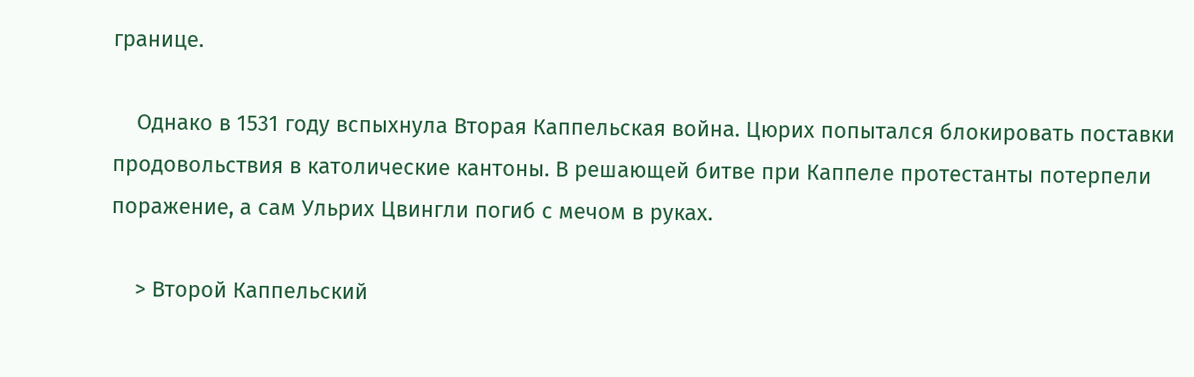границе.

    Однако в 1531 году вспыхнула Вторая Каппельская война. Цюрих попытался блокировать поставки продовольствия в католические кантоны. В решающей битве при Каппеле протестанты потерпели поражение, а сам Ульрих Цвингли погиб с мечом в руках.

    > Второй Каппельский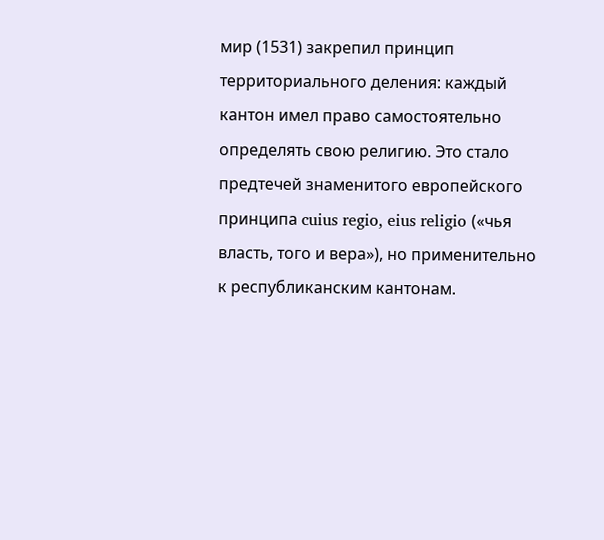мир (1531) закрепил принцип территориального деления: каждый кантон имел право самостоятельно определять свою религию. Это стало предтечей знаменитого европейского принципа cuius regio, eius religio («чья власть, того и вера»), но применительно к республиканским кантонам.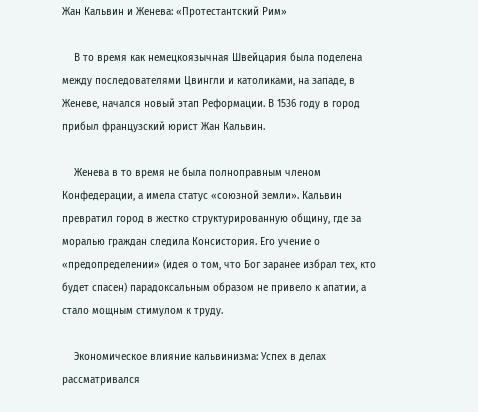Жан Кальвин и Женева: «Протестантский Рим»

    В то время как немецкоязычная Швейцария была поделена между последователями Цвингли и католиками, на западе, в Женеве, начался новый этап Реформации. В 1536 году в город прибыл французский юрист Жан Кальвин.

    Женева в то время не была полноправным членом Конфедерации, а имела статус «союзной земли». Кальвин превратил город в жестко структурированную общину, где за моралью граждан следила Консистория. Его учение о «предопределении» (идея о том, что Бог заранее избрал тех, кто будет спасен) парадоксальным образом не привело к апатии, а стало мощным стимулом к труду.

    Экономическое влияние кальвинизма: Успех в делах рассматривался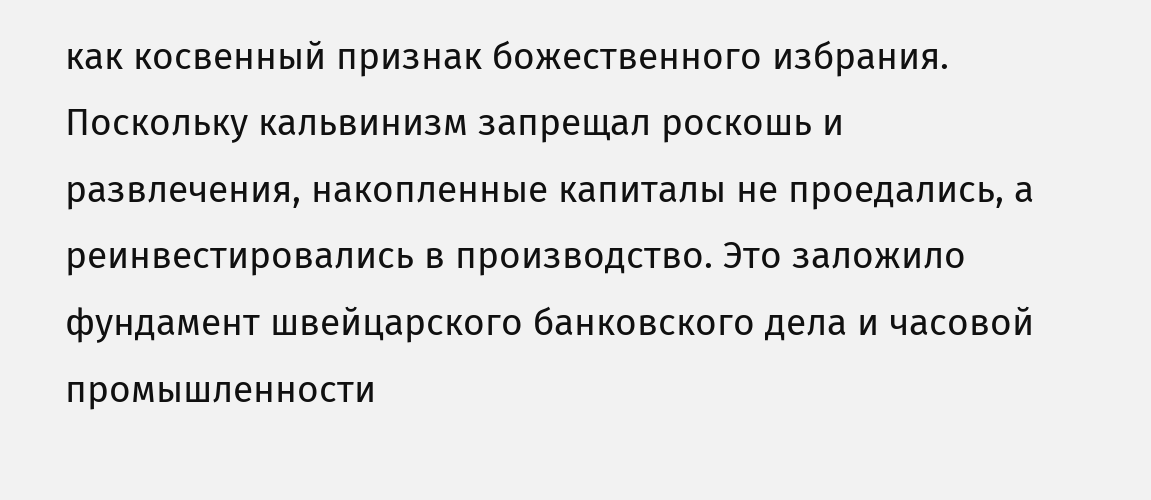как косвенный признак божественного избрания. Поскольку кальвинизм запрещал роскошь и развлечения, накопленные капиталы не проедались, а реинвестировались в производство. Это заложило фундамент швейцарского банковского дела и часовой промышленности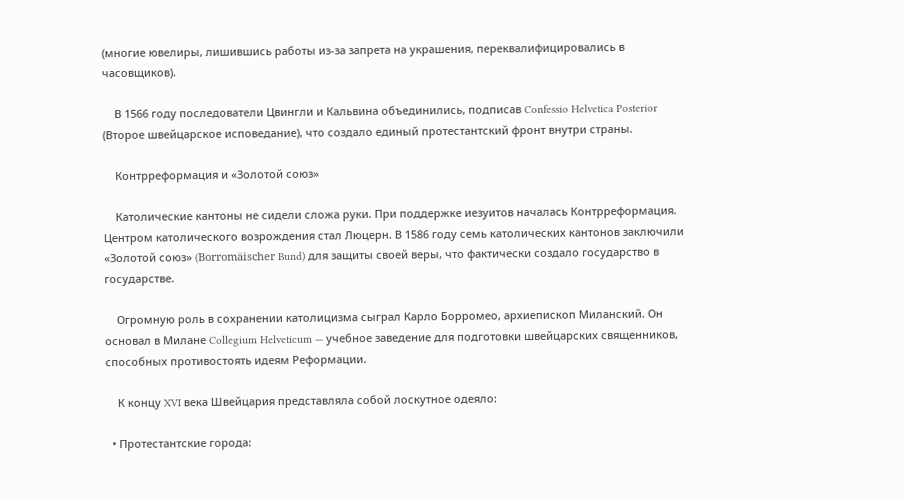(многие ювелиры, лишившись работы из-за запрета на украшения, переквалифицировались в часовщиков).

    В 1566 году последователи Цвингли и Кальвина объединились, подписав Confessio Helvetica Posterior (Второе швейцарское исповедание), что создало единый протестантский фронт внутри страны.

    Контрреформация и «Золотой союз»

    Католические кантоны не сидели сложа руки. При поддержке иезуитов началась Контрреформация. Центром католического возрождения стал Люцерн. В 1586 году семь католических кантонов заключили «Золотой союз» (Borromäischer Bund) для защиты своей веры, что фактически создало государство в государстве.

    Огромную роль в сохранении католицизма сыграл Карло Борромео, архиепископ Миланский. Он основал в Милане Collegium Helveticum — учебное заведение для подготовки швейцарских священников, способных противостоять идеям Реформации.

    К концу XVI века Швейцария представляла собой лоскутное одеяло:

  • Протестантские города: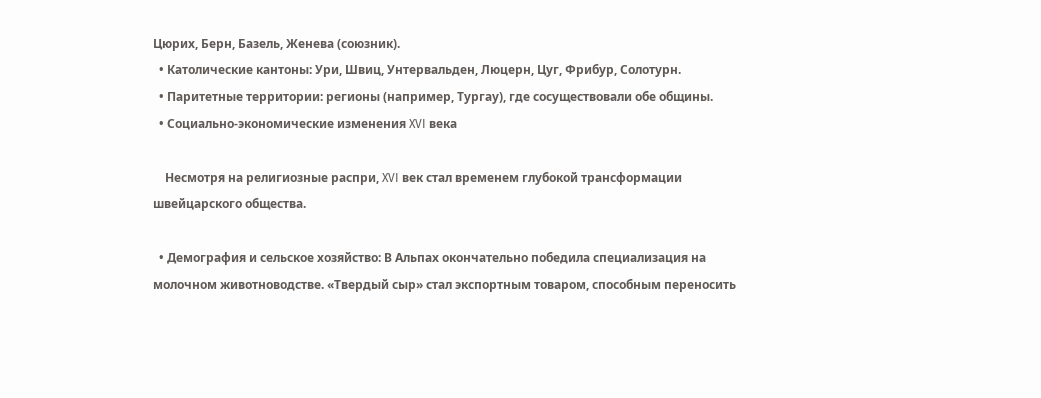Цюрих, Берн, Базель, Женева (союзник).
  • Католические кантоны: Ури, Швиц, Унтервальден, Люцерн, Цуг, Фрибур, Солотурн.
  • Паритетные территории: регионы (например, Тургау), где сосуществовали обе общины.
  • Социально-экономические изменения XVI века

    Несмотря на религиозные распри, XVI век стал временем глубокой трансформации швейцарского общества.

  • Демография и сельское хозяйство: В Альпах окончательно победила специализация на молочном животноводстве. «Твердый сыр» стал экспортным товаром, способным переносить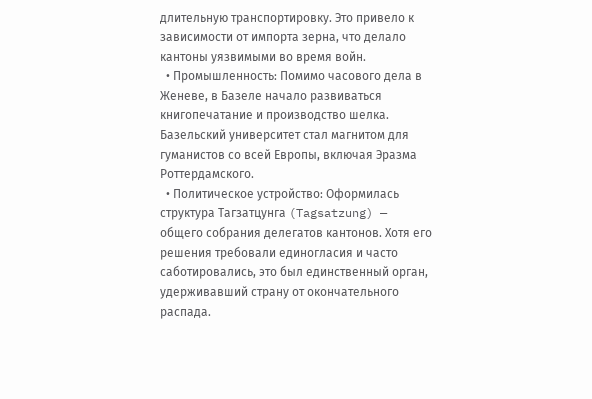длительную транспортировку. Это привело к зависимости от импорта зерна, что делало кантоны уязвимыми во время войн.
  • Промышленность: Помимо часового дела в Женеве, в Базеле начало развиваться книгопечатание и производство шелка. Базельский университет стал магнитом для гуманистов со всей Европы, включая Эразма Роттердамского.
  • Политическое устройство: Оформилась структура Тагзатцунга (Tagsatzung) — общего собрания делегатов кантонов. Хотя его решения требовали единогласия и часто саботировались, это был единственный орган, удерживавший страну от окончательного распада.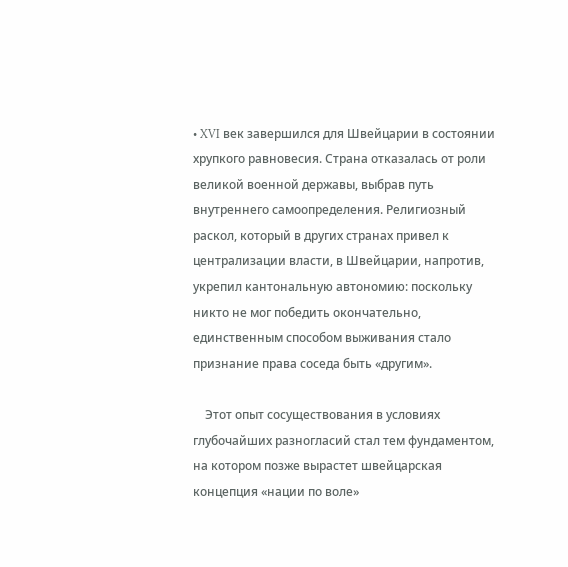• XVI век завершился для Швейцарии в состоянии хрупкого равновесия. Страна отказалась от роли великой военной державы, выбрав путь внутреннего самоопределения. Религиозный раскол, который в других странах привел к централизации власти, в Швейцарии, напротив, укрепил кантональную автономию: поскольку никто не мог победить окончательно, единственным способом выживания стало признание права соседа быть «другим».

    Этот опыт сосуществования в условиях глубочайших разногласий стал тем фундаментом, на котором позже вырастет швейцарская концепция «нации по воле»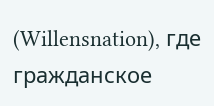(Willensnation), где гражданское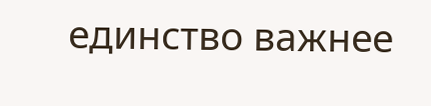единство важнее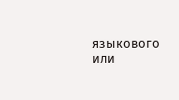языкового или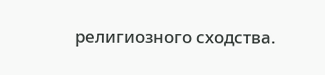религиозного сходства.